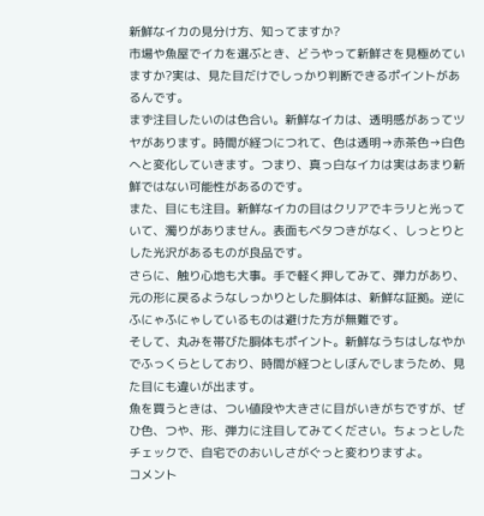新鮮なイカの見分け方、知ってますか?
市場や魚屋でイカを選ぶとき、どうやって新鮮さを見極めていますか?実は、見た目だけでしっかり判断できるポイントがあるんです。
まず注目したいのは色合い。新鮮なイカは、透明感があってツヤがあります。時間が経つにつれて、色は透明→赤茶色→白色へと変化していきます。つまり、真っ白なイカは実はあまり新鮮ではない可能性があるのです。
また、目にも注目。新鮮なイカの目はクリアでキラリと光っていて、濁りがありません。表面もベタつきがなく、しっとりとした光沢があるものが良品です。
さらに、触り心地も大事。手で軽く押してみて、弾力があり、元の形に戻るようなしっかりとした胴体は、新鮮な証拠。逆にふにゃふにゃしているものは避けた方が無難です。
そして、丸みを帯びた胴体もポイント。新鮮なうちはしなやかでふっくらとしており、時間が経つとしぼんでしまうため、見た目にも違いが出ます。
魚を買うときは、つい値段や大きさに目がいきがちですが、ぜひ色、つや、形、弾力に注目してみてください。ちょっとしたチェックで、自宅でのおいしさがぐっと変わりますよ。
コメント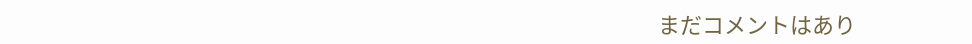まだコメントはあり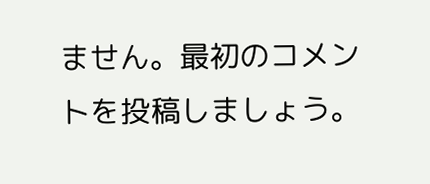ません。最初のコメントを投稿しましょう。